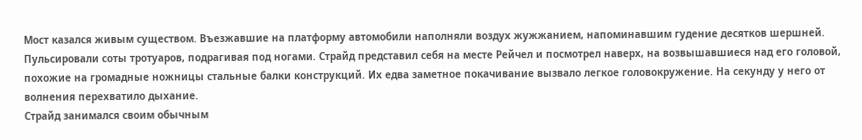Мост казался живым существом. Въезжавшие на платформу автомобили наполняли воздух жужжанием, напоминавшим гудение десятков шершней. Пульсировали соты тротуаров, подрагивая под ногами. Страйд представил себя на месте Рейчел и посмотрел наверх, на возвышавшиеся над его головой, похожие на громадные ножницы стальные балки конструкций. Их едва заметное покачивание вызвало легкое головокружение. На секунду у него от волнения перехватило дыхание.
Страйд занимался своим обычным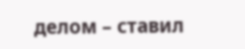делом – ставил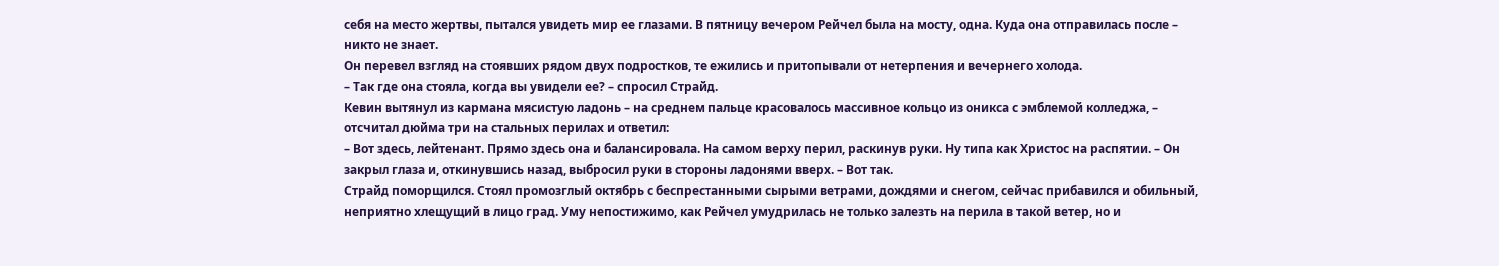себя на место жертвы, пытался увидеть мир ее глазами. В пятницу вечером Рейчел была на мосту, одна. Куда она отправилась после – никто не знает.
Он перевел взгляд на стоявших рядом двух подростков, те ежились и притопывали от нетерпения и вечернего холода.
– Так где она стояла, когда вы увидели ее? – спросил Страйд.
Кевин вытянул из кармана мясистую ладонь – на среднем пальце красовалось массивное кольцо из оникса с эмблемой колледжа, – отсчитал дюйма три на стальных перилах и ответил:
– Вот здесь, лейтенант. Прямо здесь она и балансировала. На самом верху перил, раскинув руки. Ну типа как Христос на распятии. – Он закрыл глаза и, откинувшись назад, выбросил руки в стороны ладонями вверх. – Вот так.
Страйд поморщился. Стоял промозглый октябрь с беспрестанными сырыми ветрами, дождями и снегом, сейчас прибавился и обильный, неприятно хлещущий в лицо град. Уму непостижимо, как Рейчел умудрилась не только залезть на перила в такой ветер, но и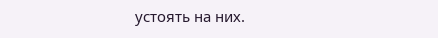устоять на них.